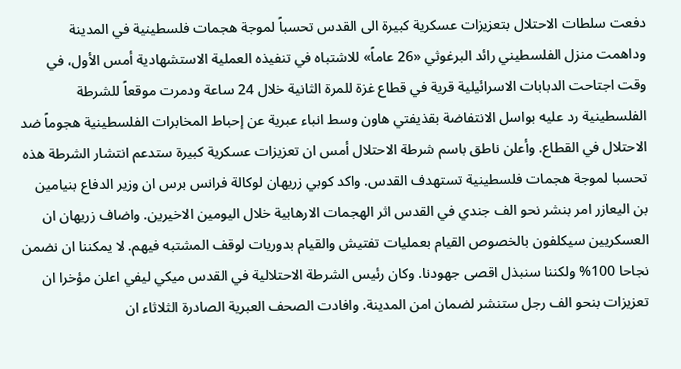دفعت سلطات الاحتلال بتعزيزات عسكرية كبيرة الى القدس تحسباً لموجة هجمات فلسطينية في المدينة وداهمت منزل الفلسطيني رائد البرغوثي «26 عاماً» للاشتباه في تنفيذه العملية الاستشهادية أمس الأول، في وقت اجتاحت الدبابات الاسرائيلية قرية في قطاع غزة للمرة الثانية خلال 24 ساعة ودمرت موقعاً للشرطة الفلسطينية رد عليه بواسل الانتفاضة بقذيفتي هاون وسط انباء عبرية عن إحباط المخابرات الفلسطينية هجوماً ضد الاحتلال في القطاع. وأعلن ناطق باسم شرطة الاحتلال أمس ان تعزيزات عسكرية كبيرة ستدعم انتشار الشرطة هذه تحسبا لموجة هجمات فلسطينية تستهدف القدس. واكد كوبي زريهان لوكالة فرانس برس ان وزير الدفاع بنيامين بن اليعازر امر بنشر نحو الف جندي في القدس اثر الهجمات الارهابية خلال اليومين الاخيرين. واضاف زريهان ان العسكريين سيكلفون بالخصوص القيام بعمليات تفتيش والقيام بدوريات لوقف المشتبه فيهم. لا يمكننا ان نضمن نجاحا 100% ولكننا سنبذل اقصى جهودنا. وكان رئيس الشرطة الاحتلالية في القدس ميكي ليفي اعلن مؤخرا ان تعزيزات بنحو الف رجل ستنشر لضمان امن المدينة. وافادت الصحف العبرية الصادرة الثلاثاء ان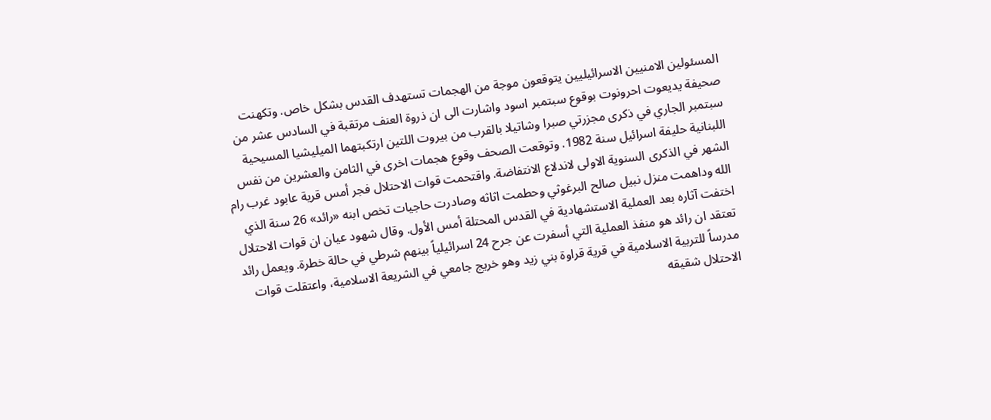المسئولين الامنيين الاسرائيليين يتوقعون موجة من الهجمات تستهدف القدس بشكل خاص. وتكهنت صحيفة يديعوت احرونوت بوقوع سبتمبر اسود واشارت الى ان ذروة العنف مرتقبة في السادس عشر من سبتمبر الجاري في ذكرى مجزرتي صبرا وشاتيلا بالقرب من بيروت اللتين ارتكبتهما الميليشيا المسيحية اللبنانية حليفة اسرائيل سنة 1982. وتوقعت الصحف وقوع هجمات اخرى في الثامن والعشرين من نفس الشهر في الذكرى السنوية الاولى لاندلاع الانتفاضة. واقتحمت قوات الاحتلال فجر أمس قرية عابود غرب رام الله وداهمت منزل نبيل صالح البرغوثي وحطمت اثاثه وصادرت حاجيات تخص ابنه «رائد» 26 سنة الذي اختفت آثاره بعد العملية الاستشهادية في القدس المحتلة أمس الأول. وقال شهود عيان ان قوات الاحتلال تعتقد ان رائد هو منفذ العملية التي أسفرت عن جرح 24 اسرائيلياً بينهم شرطي في حالة خطرة. ويعمل رائد مدرساً للتربية الاسلامية في قرية قراوة بني زيد وهو خريج جامعي في الشريعة الاسلامية، واعتقلت قوات الاحتلال شقيقه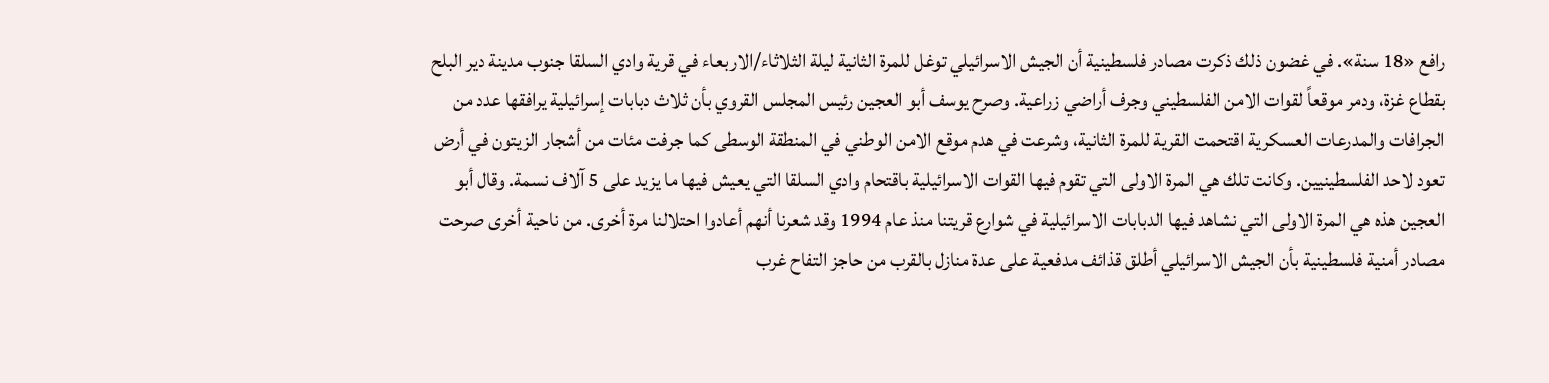رافع «18 سنة». في غضون ذلك ذكرت مصادر فلسطينية أن الجيش الاسرائيلي توغل للمرة الثانية ليلة الثلاثاء/الاربعاء في قرية وادي السلقا جنوب مدينة دير البلح بقطاع غزة، ودمر موقعاً لقوات الامن الفلسطيني وجرف أراضي زراعية. وصرح يوسف أبو العجين رئيس المجلس القروي بأن ثلاث دبابات إسرائيلية يرافقها عدد من الجرافات والمدرعات العسكرية اقتحمت القرية للمرة الثانية، وشرعت في هدم موقع الامن الوطني في المنطقة الوسطى كما جرفت مئات من أشجار الزيتون في أرض تعود لاحد الفلسطينيين. وكانت تلك هي المرة الاولى التي تقوم فيها القوات الاسرائيلية باقتحام وادي السلقا التي يعيش فيها ما يزيد على 5 آلاف نسمة. وقال أبو العجين هذه هي المرة الاولى التي نشاهد فيها الدبابات الاسرائيلية في شوارع قريتنا منذ عام 1994 وقد شعرنا أنهم أعادوا احتلالنا مرة أخرى. من ناحية أخرى صرحت مصادر أمنية فلسطينية بأن الجيش الاسرائيلي أطلق قذائف مدفعية على عدة منازل بالقرب من حاجز التفاح غرب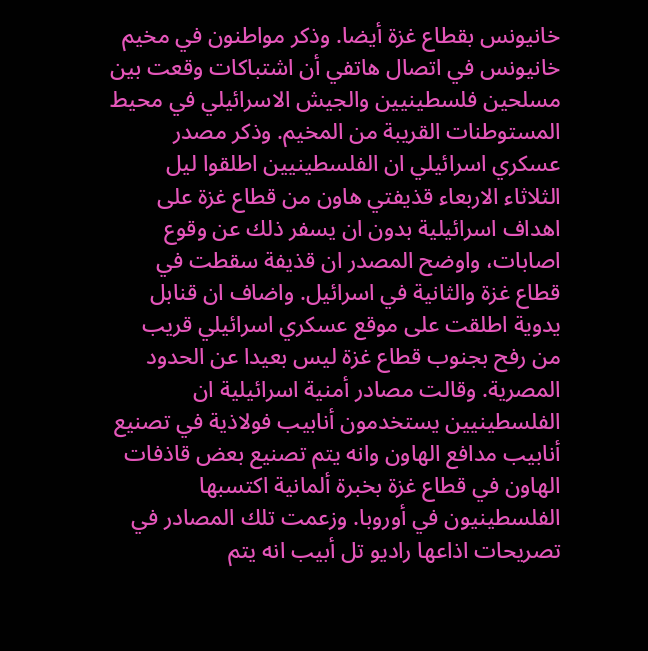خانيونس بقطاع غزة أيضا. وذكر مواطنون في مخيم خانيونس في اتصال هاتفي أن اشتباكات وقعت بين مسلحين فلسطينيين والجيش الاسرائيلي في محيط المستوطنات القريبة من المخيم. وذكر مصدر عسكري اسرائيلي ان الفلسطينيين اطلقوا ليل الثلاثاء الاربعاء قذيفتي هاون من قطاع غزة على اهداف اسرائيلية بدون ان يسفر ذلك عن وقوع اصابات، واوضح المصدر ان قذيفة سقطت في قطاع غزة والثانية في اسرائيل. واضاف ان قنابل يدوية اطلقت على موقع عسكري اسرائيلي قريب من رفح بجنوب قطاع غزة ليس بعيدا عن الحدود المصرية. وقالت مصادر أمنية اسرائيلية ان الفلسطينيين يستخدمون أنابيب فولاذية في تصنيع أنابيب مدافع الهاون وانه يتم تصنيع بعض قاذفات الهاون في قطاع غزة بخبرة ألمانية اكتسبها الفلسطينيون في أوروبا. وزعمت تلك المصادر في تصريحات اذاعها راديو تل أبيب انه يتم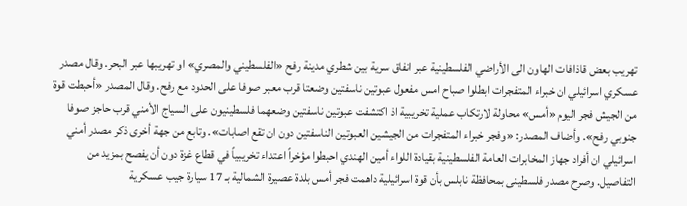تهريب بعض قاذافات الهاون الى الأراضي الفلسطينية عبر انفاق سرية بين شطري مدينة رفح «الفلسطيني والمصري» او تهريبها عبر البحر. وقال مصدر عسكري اسرائيلي ان خبراء المتفجرات ابطلوا صباح امس مفعول عبوتين ناسفتين وضعتا قرب معبر صوفا على الحدود مع رفح. وقال المصدر «أحبطت قوة من الجيش فجر اليوم «أمس» محاولة لارتكاب عملية تخريبية اذ اكتشفت عبوتين ناسفتين وضعهما فلسطينيون على السياج الأمني قرب حاجز صوفا جنوبي رفح». وأضاف المصدر: «وفجر خبراء المتفجرات من الجيشين العبوتين الناسفتين دون ان تقع اصابات». وتابع من جهة أخرى ذكر مصدر أمني اسرائيلي ان أفراد جهاز المخابرات العامة الفلسطينية بقيادة اللواء أمين الهندي احبطوا مؤخراً اعتداء تخريبياً في قطاع غزة دون أن يفصح بمزيد من التفاصيل. وصرح مصدر فلسطينى بمحافظة نابلس بأن قوة اسرائيلية داهمت فجر أمس بلدة عصيرة الشمالية بـ 17 سيارة جيب عسكرية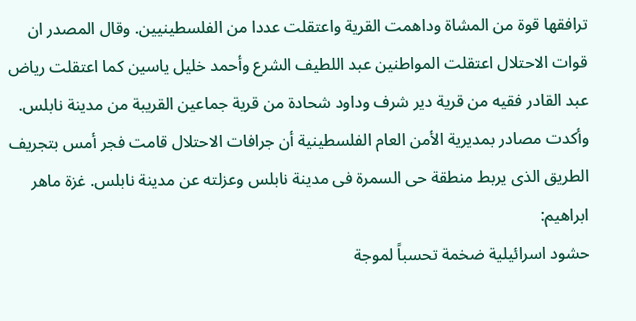ترافقها قوة من المشاة وداهمت القرية واعتقلت عددا من الفلسطينيين. وقال المصدر ان قوات الاحتلال اعتقلت المواطنين عبد اللطيف الشرع وأحمد خليل ياسين كما اعتقلت رياض عبد القادر فقيه من قرية دير شرف وداود شحادة من قرية جماعين القريبة من مدينة نابلس. وأكدت مصادر بمديرية الأمن العام الفلسطينية أن جرافات الاحتلال قامت فجر أمس بتجريف الطريق الذى يربط منطقة حى السمرة فى مدينة نابلس وعزلته عن مدينة نابلس. غزة ماهر ابراهيم:
حشود اسرائيلية ضخمة تحسباً لموجة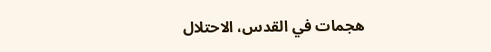هجمات في القدس، الاحتلال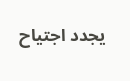يجدد اجتياح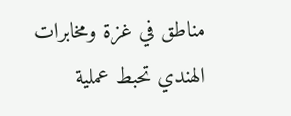مناطق في غزة ومخابرات الهندي تحبط عملية